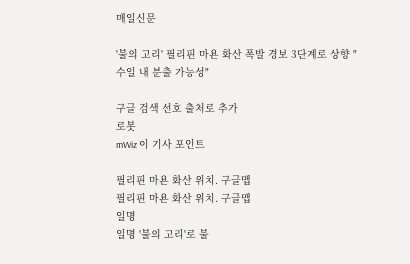매일신문

'불의 고리' 필리핀 마욘 화산 폭발 경보 3단계로 상향 "수일 내 분출 가능성"

구글 검색 선호 출처로 추가
로봇
mWiz 이 기사 포인트

필리핀 마욘 화산 위치. 구글맵
필리핀 마욘 화산 위치. 구글맵
일명
일명 '불의 고리'로 불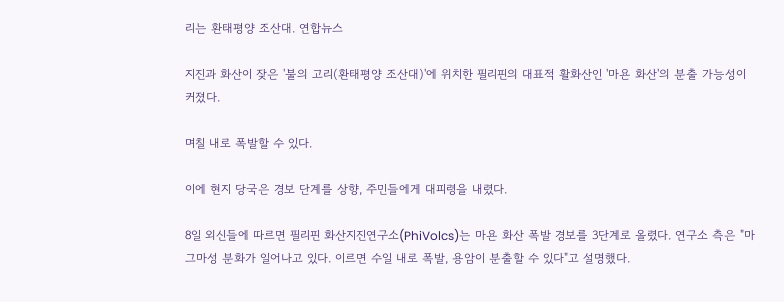리는 환태평양 조산대. 연합뉴스

지진과 화산이 잦은 '불의 고리(환태평양 조산대)'에 위치한 필리핀의 대표적 활화산인 '마욘 화산'의 분출 가능성이 커졌다.

며칠 내로 폭발할 수 있다.

이에 현지 당국은 경보 단계를 상향, 주민들에게 대피령을 내렸다.

8일 외신들에 따르면 필리핀 화산지진연구소(PhiVolcs)는 마욘 화산 폭발 경보를 3단계로 올렸다. 연구소 측은 "마그마성 분화가 일어나고 있다. 이르면 수일 내로 폭발, 용암이 분출할 수 있다"고 설명했다.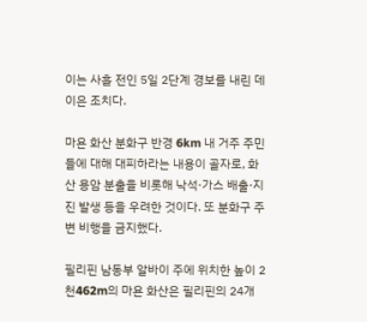이는 사흘 전인 5일 2단계 경보를 내린 데 이은 조치다.

마욘 화산 분화구 반경 6km 내 거주 주민들에 대해 대피하라는 내용이 골자로, 화산 용암 분출을 비롯해 낙석·가스 배출·지진 발생 등을 우려한 것이다. 또 분화구 주변 비행을 금지했다.

필리핀 남동부 알바이 주에 위치한 높이 2천462m의 마욘 화산은 필리핀의 24개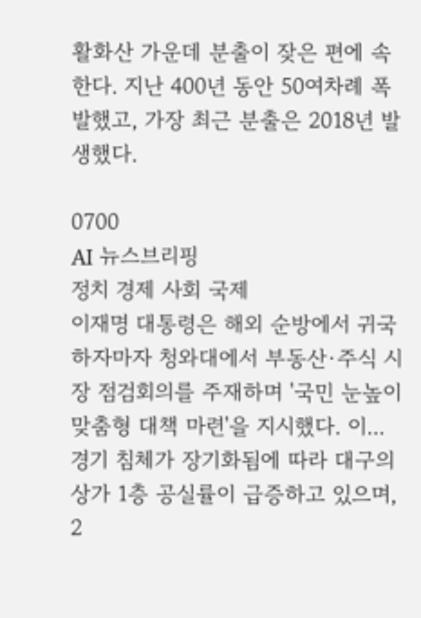활화산 가운데 분출이 잦은 편에 속한다. 지난 400년 동안 50여차례 폭발했고, 가장 최근 분출은 2018년 발생했다.

0700
AI 뉴스브리핑
정치 경제 사회 국제
이재명 대통령은 해외 순방에서 귀국하자마자 청와대에서 부동산·주식 시장 점검회의를 주재하며 '국민 눈높이 맞춤형 대책 마련'을 지시했다. 이...
경기 침체가 장기화됨에 따라 대구의 상가 1층 공실률이 급증하고 있으며, 2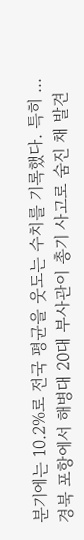분기에는 10.2%로 전국 평균을 웃도는 수치를 기록했다. 특히 ...
경북 포항에서 해병대 20대 부사관이 총기 사고로 숨진 채 발견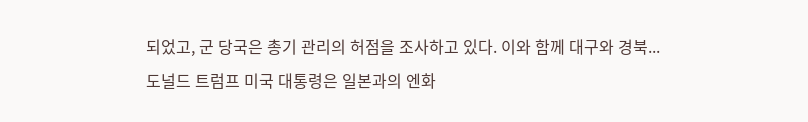되었고, 군 당국은 총기 관리의 허점을 조사하고 있다. 이와 함께 대구와 경북...
도널드 트럼프 미국 대통령은 일본과의 엔화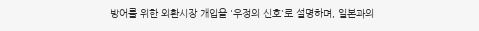방어를 위한 외환시장 개입을 '우정의 신호'로 설명하며, 일본과의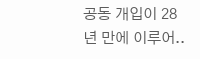공동 개입이 28년 만에 이루어..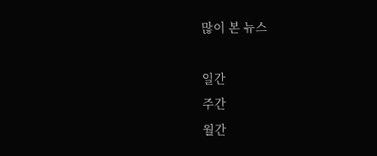많이 본 뉴스

일간
주간
월간